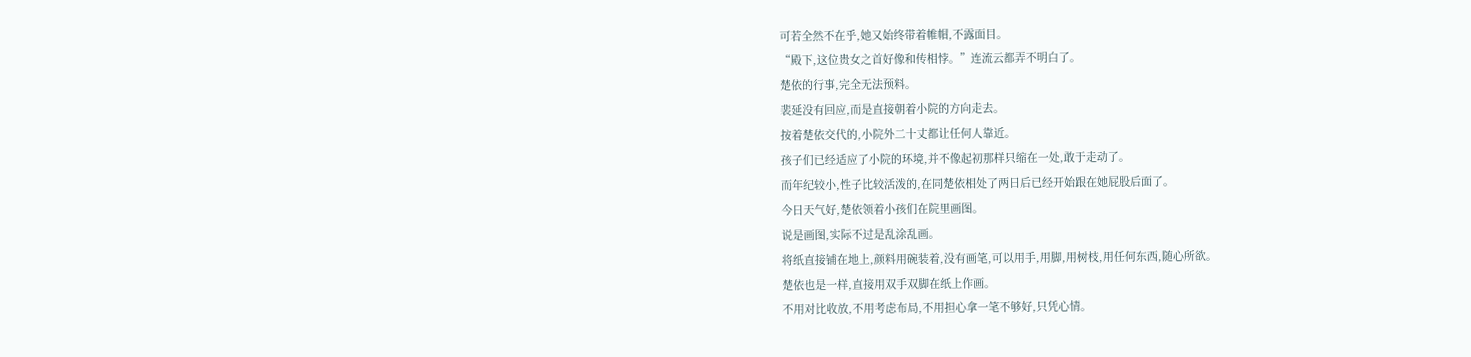可若全然不在乎,她又始终带着帷帽,不露面目。
“殿下,这位贵女之首好像和传相悖。”连流云都弄不明白了。
楚依的行事,完全无法预料。
裴延没有回应,而是直接朝着小院的方向走去。
按着楚依交代的,小院外二十丈都让任何人靠近。
孩子们已经适应了小院的环境,并不像起初那样只缩在一处,敢于走动了。
而年纪较小,性子比较活泼的,在同楚依相处了两日后已经开始跟在她屁股后面了。
今日天气好,楚依领着小孩们在院里画图。
说是画图,实际不过是乱涂乱画。
将纸直接铺在地上,颜料用碗装着,没有画笔,可以用手,用脚,用树枝,用任何东西,随心所欲。
楚依也是一样,直接用双手双脚在纸上作画。
不用对比收放,不用考虑布局,不用担心拿一笔不够好,只凭心情。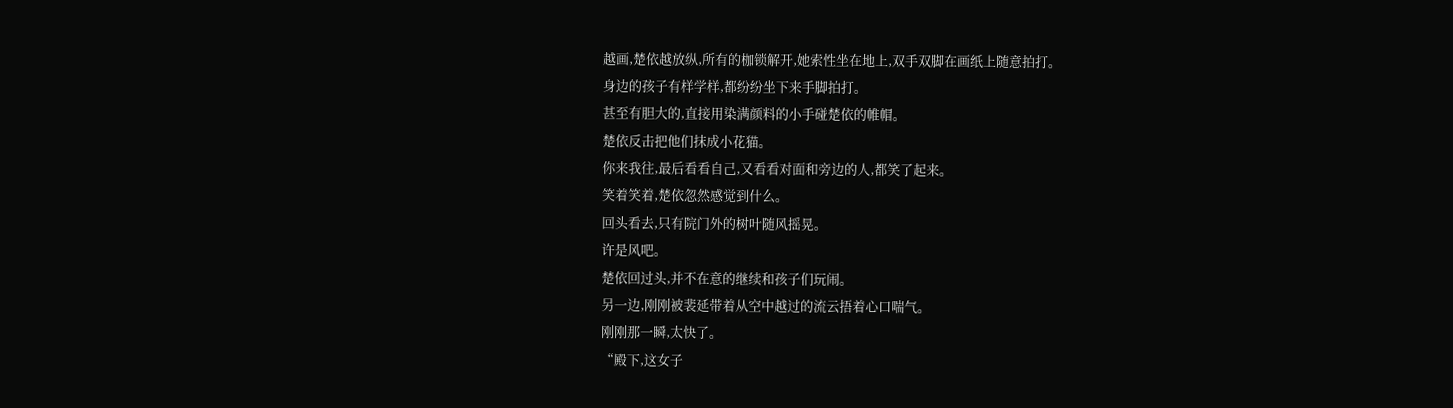越画,楚依越放纵,所有的枷锁解开,她索性坐在地上,双手双脚在画纸上随意拍打。
身边的孩子有样学样,都纷纷坐下来手脚拍打。
甚至有胆大的,直接用染满颜料的小手碰楚依的帷帽。
楚依反击把他们抹成小花猫。
你来我往,最后看看自己,又看看对面和旁边的人,都笑了起来。
笑着笑着,楚依忽然感觉到什么。
回头看去,只有院门外的树叶随风摇晃。
许是风吧。
楚依回过头,并不在意的继续和孩子们玩闹。
另一边,刚刚被裴延带着从空中越过的流云捂着心口喘气。
刚刚那一瞬,太快了。
“殿下,这女子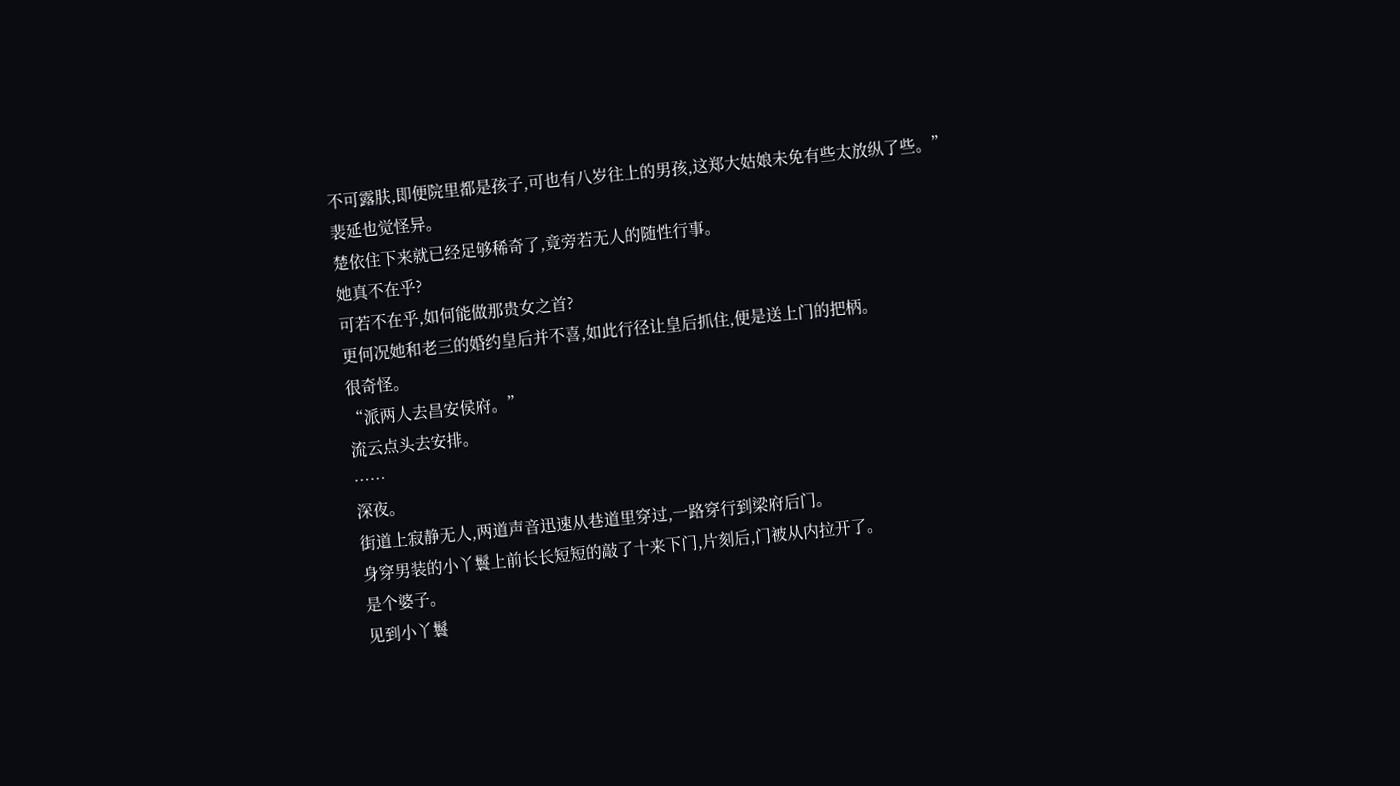不可露肤,即便院里都是孩子,可也有八岁往上的男孩,这郑大姑娘未免有些太放纵了些。”
裴延也觉怪异。
楚依住下来就已经足够稀奇了,竟旁若无人的随性行事。
她真不在乎?
可若不在乎,如何能做那贵女之首?
更何况她和老三的婚约皇后并不喜,如此行径让皇后抓住,便是送上门的把柄。
很奇怪。
“派两人去昌安侯府。”
流云点头去安排。
……
深夜。
街道上寂静无人,两道声音迅速从巷道里穿过,一路穿行到梁府后门。
身穿男装的小丫鬟上前长长短短的敲了十来下门,片刻后,门被从内拉开了。
是个婆子。
见到小丫鬟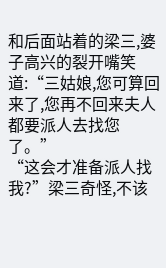和后面站着的梁三,婆子高兴的裂开嘴笑道:“三姑娘,您可算回来了,您再不回来夫人都要派人去找您了。”
“这会才准备派人找我?”梁三奇怪,不该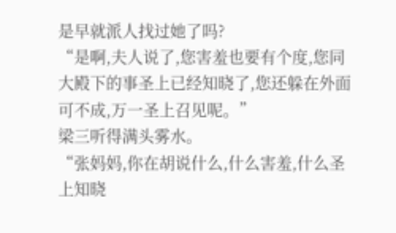是早就派人找过她了吗?
“是啊,夫人说了,您害羞也要有个度,您同大殿下的事圣上已经知晓了,您还躲在外面可不成,万一圣上召见呢。”
梁三听得满头雾水。
“张妈妈,你在胡说什么,什么害羞,什么圣上知晓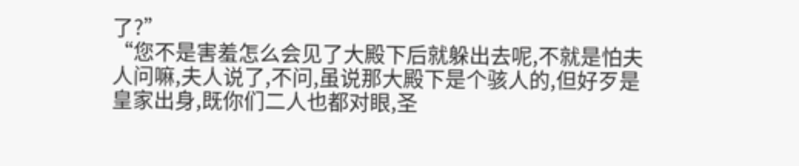了?”
“您不是害羞怎么会见了大殿下后就躲出去呢,不就是怕夫人问嘛,夫人说了,不问,虽说那大殿下是个骇人的,但好歹是皇家出身,既你们二人也都对眼,圣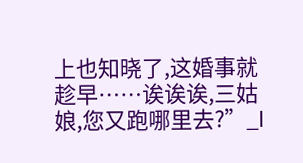上也知晓了,这婚事就趁早……诶诶诶,三姑娘,您又跑哪里去?”_l